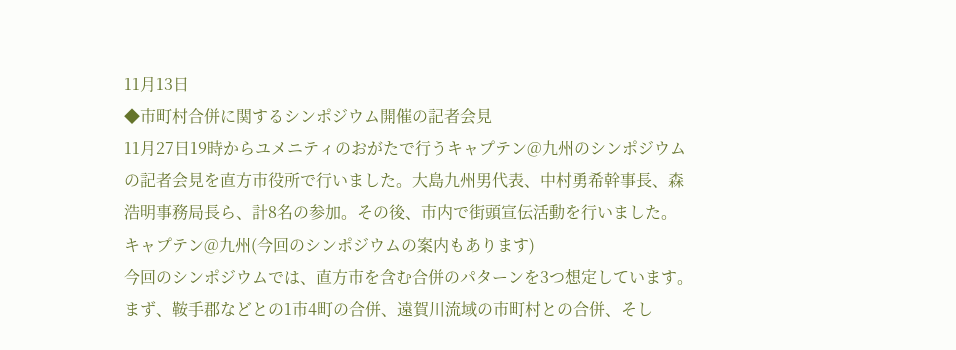11月13日
◆市町村合併に関するシンポジウム開催の記者会見
11月27日19時からユメニティのおがたで行うキャプテン@九州のシンポジウムの記者会見を直方市役所で行いました。大島九州男代表、中村勇希幹事長、森浩明事務局長ら、計8名の参加。その後、市内で街頭宣伝活動を行いました。
キャプテン@九州(今回のシンポジウムの案内もあります)
今回のシンポジウムでは、直方市を含む合併のパターンを3つ想定しています。まず、鞍手郡などとの1市4町の合併、遠賀川流域の市町村との合併、そし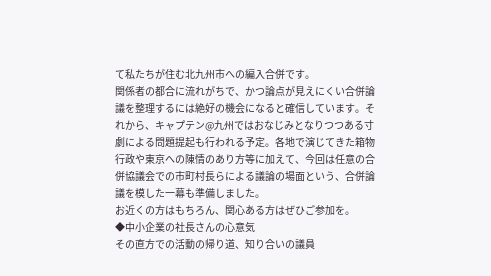て私たちが住む北九州市への編入合併です。
関係者の都合に流れがちで、かつ論点が見えにくい合併論議を整理するには絶好の機会になると確信しています。それから、キャプテン@九州ではおなじみとなりつつある寸劇による問題提起も行われる予定。各地で演じてきた箱物行政や東京への陳情のあり方等に加えて、今回は任意の合併協議会での市町村長らによる議論の場面という、合併論議を模した一幕も準備しました。
お近くの方はもちろん、関心ある方はぜひご参加を。
◆中小企業の社長さんの心意気
その直方での活動の帰り道、知り合いの議員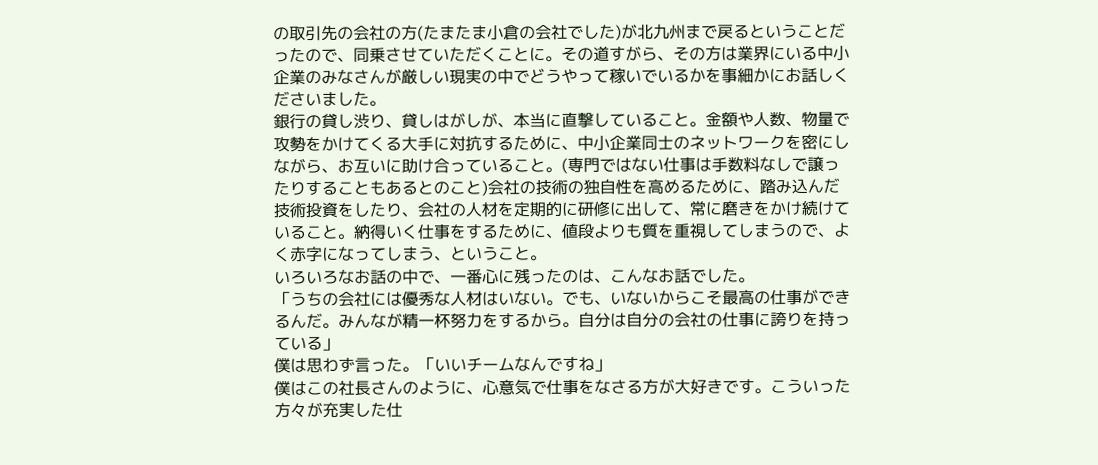の取引先の会社の方(たまたま小倉の会社でした)が北九州まで戻るということだったので、同乗させていただくことに。その道すがら、その方は業界にいる中小企業のみなさんが厳しい現実の中でどうやって稼いでいるかを事細かにお話しくださいました。
銀行の貸し渋り、貸しはがしが、本当に直撃していること。金額や人数、物量で攻勢をかけてくる大手に対抗するために、中小企業同士のネットワークを密にしながら、お互いに助け合っていること。(専門ではない仕事は手数料なしで譲ったりすることもあるとのこと)会社の技術の独自性を高めるために、踏み込んだ技術投資をしたり、会社の人材を定期的に研修に出して、常に磨きをかけ続けていること。納得いく仕事をするために、値段よりも質を重視してしまうので、よく赤字になってしまう、ということ。
いろいろなお話の中で、一番心に残ったのは、こんなお話でした。
「うちの会社には優秀な人材はいない。でも、いないからこそ最高の仕事ができるんだ。みんなが精一杯努力をするから。自分は自分の会社の仕事に誇りを持っている」
僕は思わず言った。「いいチームなんですね」
僕はこの社長さんのように、心意気で仕事をなさる方が大好きです。こういった方々が充実した仕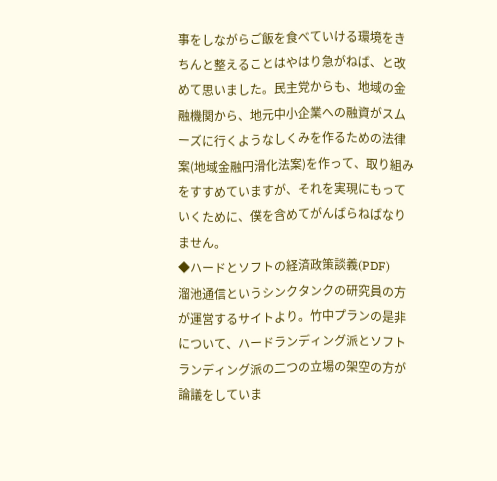事をしながらご飯を食べていける環境をきちんと整えることはやはり急がねば、と改めて思いました。民主党からも、地域の金融機関から、地元中小企業への融資がスムーズに行くようなしくみを作るための法律案(地域金融円滑化法案)を作って、取り組みをすすめていますが、それを実現にもっていくために、僕を含めてがんばらねばなりません。
◆ハードとソフトの経済政策談義(PDF)
溜池通信というシンクタンクの研究員の方が運営するサイトより。竹中プランの是非について、ハードランディング派とソフトランディング派の二つの立場の架空の方が論議をしていま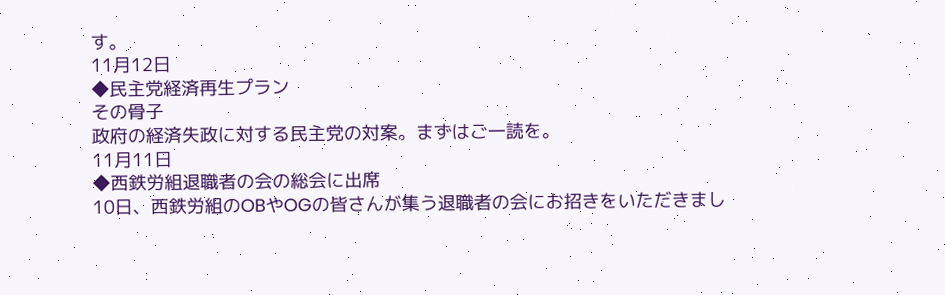す。
11月12日
◆民主党経済再生プラン
その骨子
政府の経済失政に対する民主党の対案。まずはご一読を。
11月11日
◆西鉄労組退職者の会の総会に出席
10日、西鉄労組のOBやOGの皆さんが集う退職者の会にお招きをいただきまし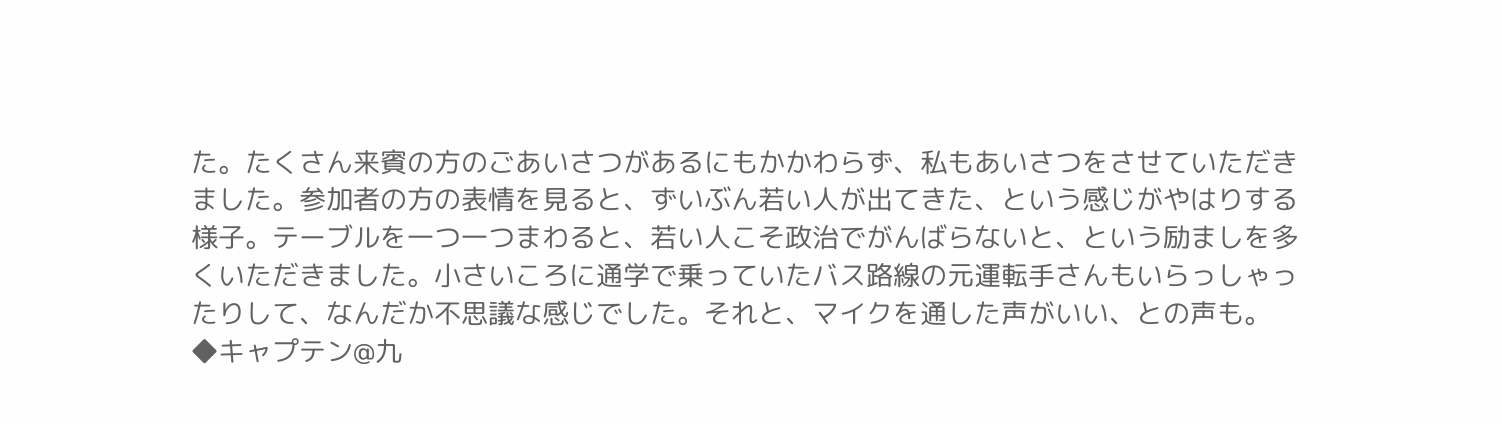た。たくさん来賓の方のごあいさつがあるにもかかわらず、私もあいさつをさせていただきました。参加者の方の表情を見ると、ずいぶん若い人が出てきた、という感じがやはりする様子。テーブルを一つ一つまわると、若い人こそ政治でがんばらないと、という励ましを多くいただきました。小さいころに通学で乗っていたバス路線の元運転手さんもいらっしゃったりして、なんだか不思議な感じでした。それと、マイクを通した声がいい、との声も。
◆キャプテン@九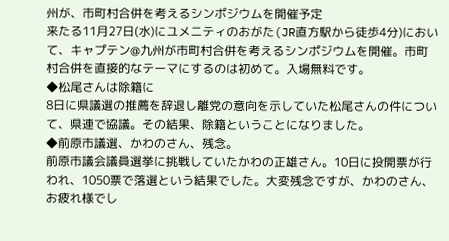州が、市町村合併を考えるシンポジウムを開催予定
来たる11月27日(水)にユメニティのおがた(JR直方駅から徒歩4分)において、キャプテン@九州が市町村合併を考えるシンポジウムを開催。市町村合併を直接的なテーマにするのは初めて。入場無料です。
◆松尾さんは除籍に
8日に県議選の推薦を辞退し離党の意向を示していた松尾さんの件について、県連で協議。その結果、除籍ということになりました。
◆前原市議選、かわのさん、残念。
前原市議会議員選挙に挑戦していたかわの正雄さん。10日に投開票が行われ、1050票で落選という結果でした。大変残念ですが、かわのさん、お疲れ様でし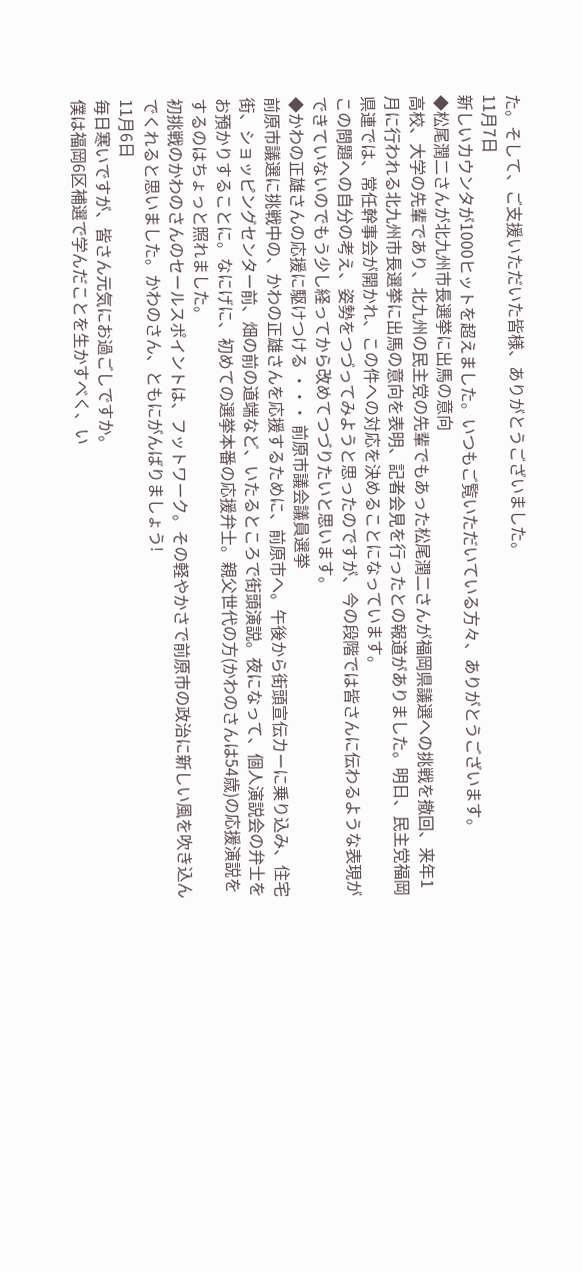た。そして、ご支援いただいた皆様、ありがとうございました。
11月7日
新しいカウンタが1000ヒットを超えました。いつもご覧いただいている方々、ありがとうございます。
◆松尾潤二さんが北九州市長選挙に出馬の意向
高校、大学の先輩であり、北九州の民主党の先輩でもあった松尾潤二さんが福岡県議選への挑戦を撤回、来年1月に行われる北九州市長選挙に出馬の意向を表明、記者会見を行ったとの報道がありました。明日、民主党福岡県連では、常任幹事会が開かれ、この件への対応を決めることになっています。
この問題への自分の考え、姿勢をつづってみようと思ったのですが、今の段階では皆さんに伝わるような表現ができていないのでもう少し経ってから改めてつづりたいと思います。
◆かわの正雄さんの応援に駆けつける ・・・ 前原市議会議員選挙
前原市議選に挑戦中の、かわの正雄さんを応援するために、前原市へ。午後から街頭宣伝カーに乗り込み、住宅街、ショッピングセンター前、畑の前の道端など、いたるところで街頭演説。夜になって、個人演説会の弁士をお預かりすることに。なにげに、初めての選挙本番の応援弁士。親父世代の方(かわのさんは54歳)の応援演説をするのはちょっと照れました。
初挑戦のかわのさんのセールスポイントは、フットワーク。その軽やかさで前原市の政治に新しい風を吹き込んでくれると思いました。かわのさん、ともにがんばりましょう!
11月6日
毎日寒いですが、皆さん元気にお過ごしですか。
僕は福岡6区補選で学んだことを生かすべく、い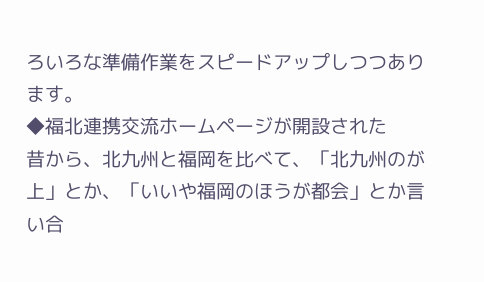ろいろな準備作業をスピードアップしつつあります。
◆福北連携交流ホームページが開設された
昔から、北九州と福岡を比べて、「北九州のが上」とか、「いいや福岡のほうが都会」とか言い合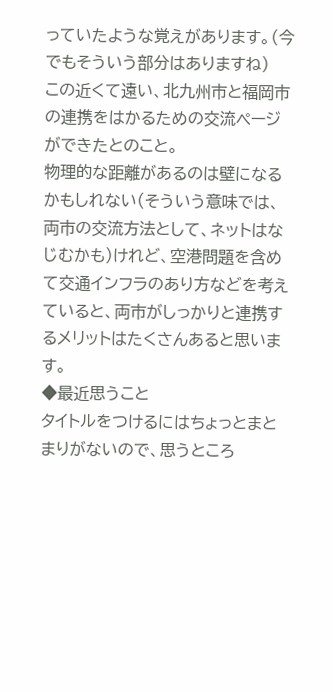っていたような覚えがあります。(今でもそういう部分はありますね)
この近くて遠い、北九州市と福岡市の連携をはかるための交流ページができたとのこと。
物理的な距離があるのは壁になるかもしれない(そういう意味では、両市の交流方法として、ネットはなじむかも)けれど、空港問題を含めて交通インフラのあり方などを考えていると、両市がしっかりと連携するメリットはたくさんあると思います。
◆最近思うこと
タイトルをつけるにはちょっとまとまりがないので、思うところ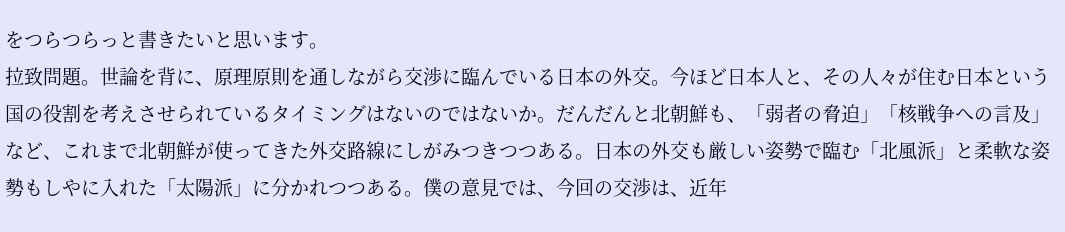をつらつらっと書きたいと思います。
拉致問題。世論を背に、原理原則を通しながら交渉に臨んでいる日本の外交。今ほど日本人と、その人々が住む日本という国の役割を考えさせられているタイミングはないのではないか。だんだんと北朝鮮も、「弱者の脅迫」「核戦争への言及」など、これまで北朝鮮が使ってきた外交路線にしがみつきつつある。日本の外交も厳しい姿勢で臨む「北風派」と柔軟な姿勢もしやに入れた「太陽派」に分かれつつある。僕の意見では、今回の交渉は、近年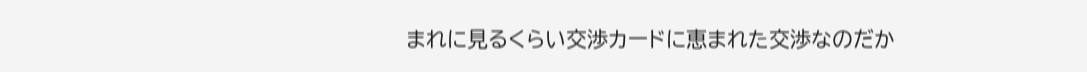まれに見るくらい交渉カードに恵まれた交渉なのだか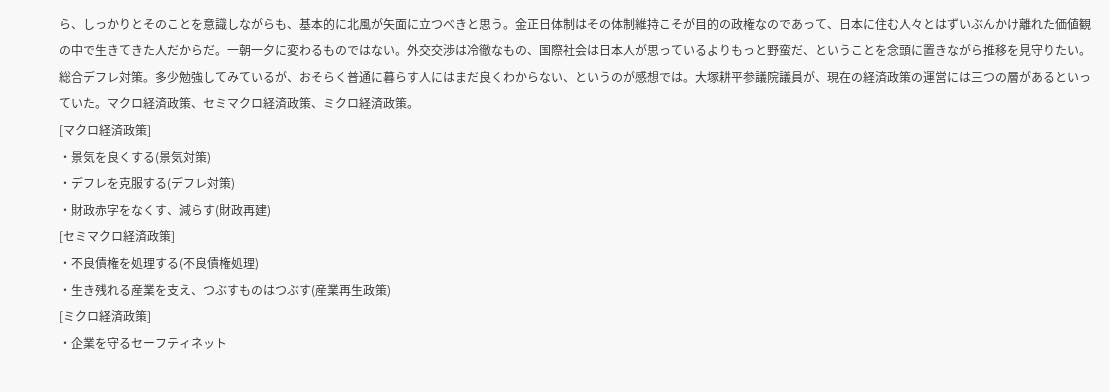ら、しっかりとそのことを意識しながらも、基本的に北風が矢面に立つべきと思う。金正日体制はその体制維持こそが目的の政権なのであって、日本に住む人々とはずいぶんかけ離れた価値観の中で生きてきた人だからだ。一朝一夕に変わるものではない。外交交渉は冷徹なもの、国際社会は日本人が思っているよりもっと野蛮だ、ということを念頭に置きながら推移を見守りたい。
総合デフレ対策。多少勉強してみているが、おそらく普通に暮らす人にはまだ良くわからない、というのが感想では。大塚耕平参議院議員が、現在の経済政策の運営には三つの層があるといっていた。マクロ経済政策、セミマクロ経済政策、ミクロ経済政策。
[マクロ経済政策]
・景気を良くする(景気対策)
・デフレを克服する(デフレ対策)
・財政赤字をなくす、減らす(財政再建)
[セミマクロ経済政策]
・不良債権を処理する(不良債権処理)
・生き残れる産業を支え、つぶすものはつぶす(産業再生政策)
[ミクロ経済政策]
・企業を守るセーフティネット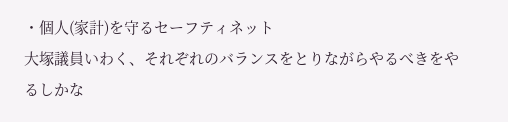・個人(家計)を守るセーフティネット
大塚議員いわく、それぞれのバランスをとりながらやるべきをやるしかな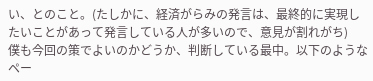い、とのこと。(たしかに、経済がらみの発言は、最終的に実現したいことがあって発言している人が多いので、意見が割れがち)
僕も今回の策でよいのかどうか、判断している最中。以下のようなペー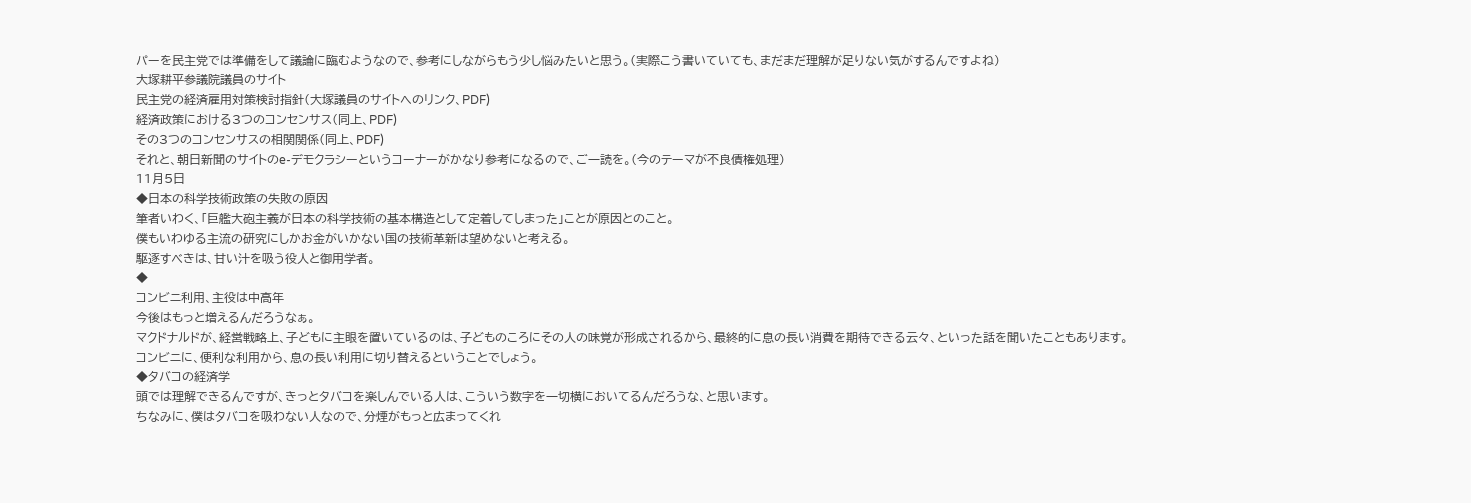パーを民主党では準備をして議論に臨むようなので、参考にしながらもう少し悩みたいと思う。(実際こう書いていても、まだまだ理解が足りない気がするんですよね)
大塚耕平参議院議員のサイト
民主党の経済雇用対策検討指針(大塚議員のサイトへのリンク、PDF)
経済政策における3つのコンセンサス(同上、PDF)
その3つのコンセンサスの相関関係(同上、PDF)
それと、朝日新聞のサイトのe-デモクラシーというコーナーがかなり参考になるので、ご一読を。(今のテーマが不良債権処理)
11月5日
◆日本の科学技術政策の失敗の原因
筆者いわく、「巨艦大砲主義が日本の科学技術の基本構造として定着してしまった」ことが原因とのこと。
僕もいわゆる主流の研究にしかお金がいかない国の技術革新は望めないと考える。
駆逐すべきは、甘い汁を吸う役人と御用学者。
◆
コンビニ利用、主役は中高年
今後はもっと増えるんだろうなぁ。
マクドナルドが、経営戦略上、子どもに主眼を置いているのは、子どものころにその人の味覚が形成されるから、最終的に息の長い消費を期待できる云々、といった話を聞いたこともあります。
コンビニに、便利な利用から、息の長い利用に切り替えるということでしょう。
◆タバコの経済学
頭では理解できるんですが、きっとタバコを楽しんでいる人は、こういう数字を一切横においてるんだろうな、と思います。
ちなみに、僕はタバコを吸わない人なので、分煙がもっと広まってくれ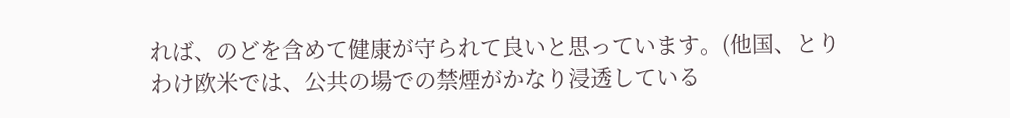れば、のどを含めて健康が守られて良いと思っています。(他国、とりわけ欧米では、公共の場での禁煙がかなり浸透している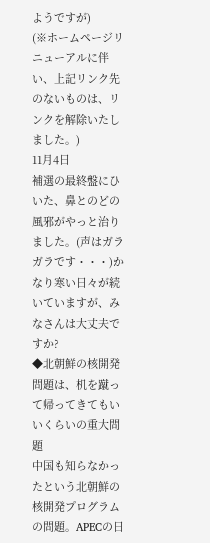ようですが)
(※ホームページリニューアルに伴い、上記リンク先のないものは、リンクを解除いたしました。)
11月4日
補選の最終盤にひいた、鼻とのどの風邪がやっと治りました。(声はガラガラです・・・)かなり寒い日々が続いていますが、みなさんは大丈夫ですか?
◆北朝鮮の核開発問題は、机を蹴って帰ってきてもいいくらいの重大問題
中国も知らなかったという北朝鮮の核開発プログラムの問題。APECの日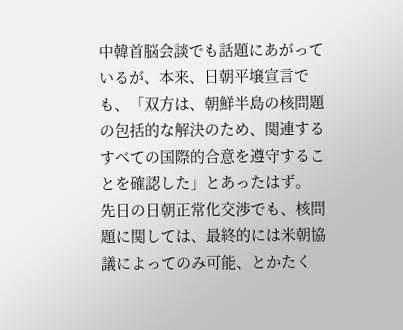中韓首脳会談でも話題にあがっているが、本来、日朝平壌宣言でも、「双方は、朝鮮半島の核問題の包括的な解決のため、関連するすべての国際的合意を遵守することを確認した」とあったはず。
先日の日朝正常化交渉でも、核問題に関しては、最終的には米朝協議によってのみ可能、とかたく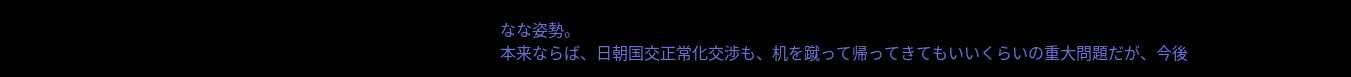なな姿勢。
本来ならば、日朝国交正常化交渉も、机を蹴って帰ってきてもいいくらいの重大問題だが、今後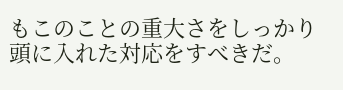もこのことの重大さをしっかり頭に入れた対応をすべきだ。